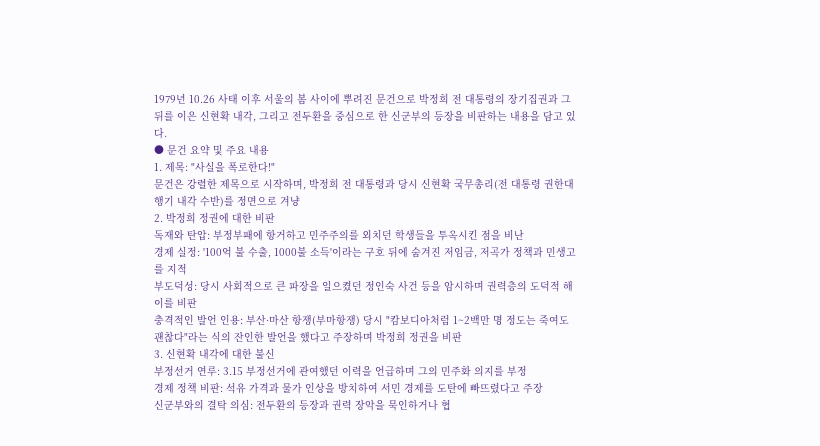1979년 10.26 사태 이후 서울의 봄 사이에 뿌려진 문건으로 박정희 전 대통령의 장기집권과 그 뒤를 이은 신현확 내각, 그리고 전두환을 중심으로 한 신군부의 등장을 비판하는 내용을 담고 있다.
● 문건 요약 및 주요 내용
1. 제목: "사실을 폭로한다!"
문건은 강렬한 제목으로 시작하며, 박정희 전 대통령과 당시 신현확 국무총리(전 대통령 권한대행기 내각 수반)를 정면으로 겨냥
2. 박정희 정권에 대한 비판
독재와 탄압: 부정부패에 항거하고 민주주의를 외치던 학생들을 투옥시킨 점을 비난
경제 실정: '100억 불 수출, 1000불 소득'이라는 구호 뒤에 숨겨진 저임금, 저곡가 정책과 민생고를 지적
부도덕성: 당시 사회적으로 큰 파장을 일으켰던 정인숙 사건 등을 암시하며 권력층의 도덕적 해이를 비판
충격적인 발언 인용: 부산·마산 항쟁(부마항쟁) 당시 "캄보디아처럼 1~2백만 명 정도는 죽여도 괜찮다"라는 식의 잔인한 발언을 했다고 주장하며 박정희 정권을 비판
3. 신현확 내각에 대한 불신
부정선거 연루: 3.15 부정선거에 관여했던 이력을 언급하며 그의 민주화 의지를 부정
경제 정책 비판: 석유 가격과 물가 인상을 방치하여 서민 경제를 도탄에 빠뜨렸다고 주장
신군부와의 결탁 의심: 전두환의 등장과 권력 장악을 묵인하거나 협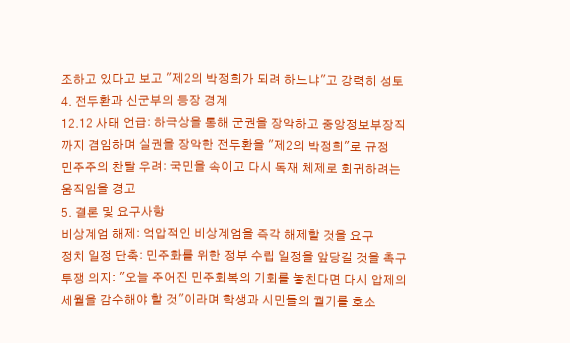조하고 있다고 보고 "제2의 박정희가 되려 하느냐"고 강력히 성토
4. 전두환과 신군부의 등장 경계
12.12 사태 언급: 하극상을 통해 군권을 장악하고 중앙정보부장직까지 겸임하며 실권을 장악한 전두환을 "제2의 박정희"로 규정
민주주의 찬탈 우려: 국민을 속이고 다시 독재 체제로 회귀하려는 움직임을 경고
5. 결론 및 요구사항
비상계엄 해제: 억압적인 비상계엄을 즉각 해제할 것을 요구
정치 일정 단축: 민주화를 위한 정부 수립 일정을 앞당길 것을 촉구
투쟁 의지: "오늘 주어진 민주회복의 기회를 놓친다면 다시 압제의 세월을 감수해야 할 것"이라며 학생과 시민들의 궐기를 호소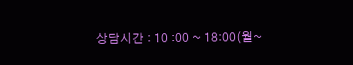상담시간 : 10 :00 ~ 18:00(월~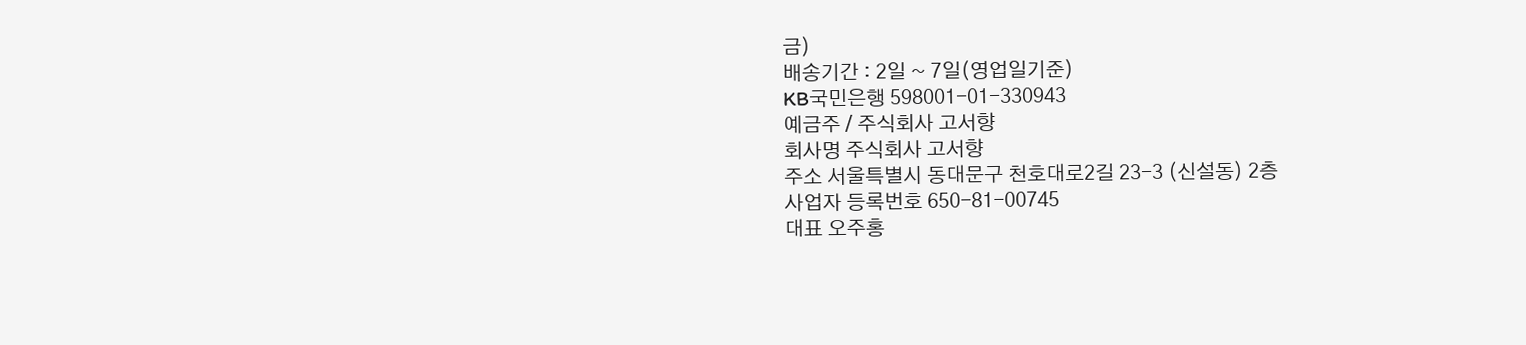금)
배송기간 : 2일 ~ 7일(영업일기준)
KB국민은행 598001-01-330943
예금주 / 주식회사 고서향
회사명 주식회사 고서향
주소 서울특별시 동대문구 천호대로2길 23-3 (신설동) 2층
사업자 등록번호 650-81-00745
대표 오주홍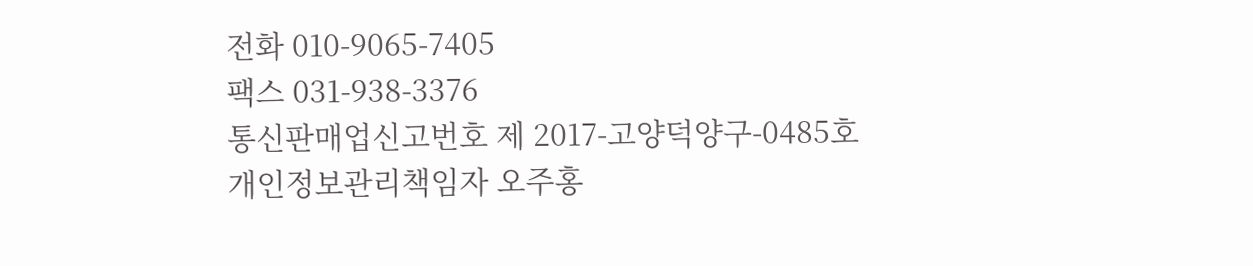전화 010-9065-7405
팩스 031-938-3376
통신판매업신고번호 제 2017-고양덕양구-0485호
개인정보관리책임자 오주홍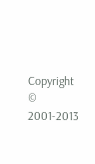Copyright © 2001-2013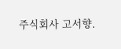주식회사 고서향.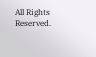All Rights Reserved.